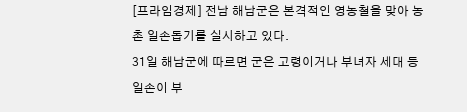[프라임경제] 전남 해남군은 본격적인 영농철을 맞아 농촌 일손돕기를 실시하고 있다.
31일 해남군에 따르면 군은 고령이거나 부녀자 세대 등 일손이 부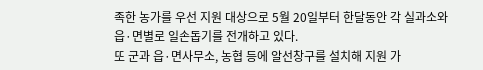족한 농가를 우선 지원 대상으로 5월 20일부터 한달동안 각 실과소와 읍·면별로 일손돕기를 전개하고 있다.
또 군과 읍·면사무소, 농협 등에 알선창구를 설치해 지원 가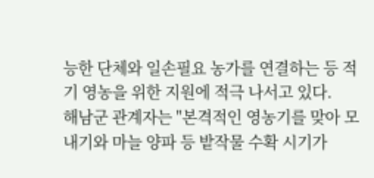능한 단체와 일손필요 농가를 연결하는 등 적기 영농을 위한 지원에 적극 나서고 있다.
해남군 관계자는 "본격적인 영농기를 맞아 모내기와 마늘 양파 등 밭작물 수확 시기가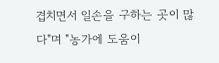겹치면서 일손을 구하는 곳이 많다"며 "농가에 도움이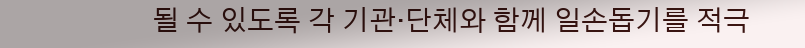될 수 있도록 각 기관·단체와 함께 일손돕기를 적극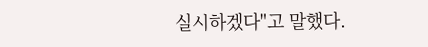실시하겠다"고 말했다.